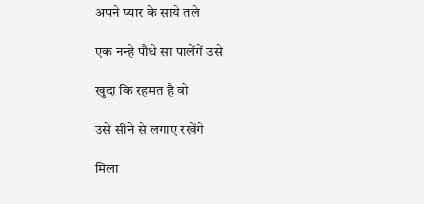अपने प्यार के साये तले

एक नन्हे पौधे सा पालेंगें उसे

खुदा कि रहमत है वो

उसे सीने से लगाए रखेंगे

मिला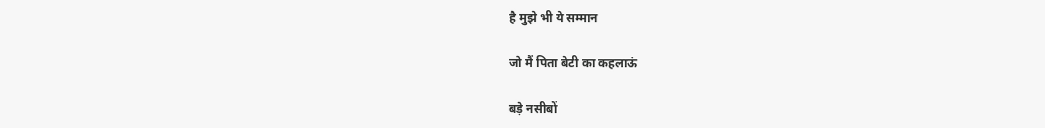है मुझे भी ये सम्मान

जो मैं पिता बेटी का कहलाऊं

बड़े नसीबों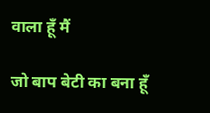वाला हूँ मैं

जो बाप बेटी का बना हूँ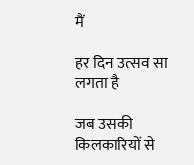मैं

हर दिन उत्सव सा लगता है

जब उसकी किलकारियों से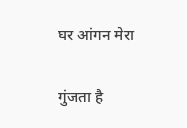घर आंगन मेरा

गुंजता है